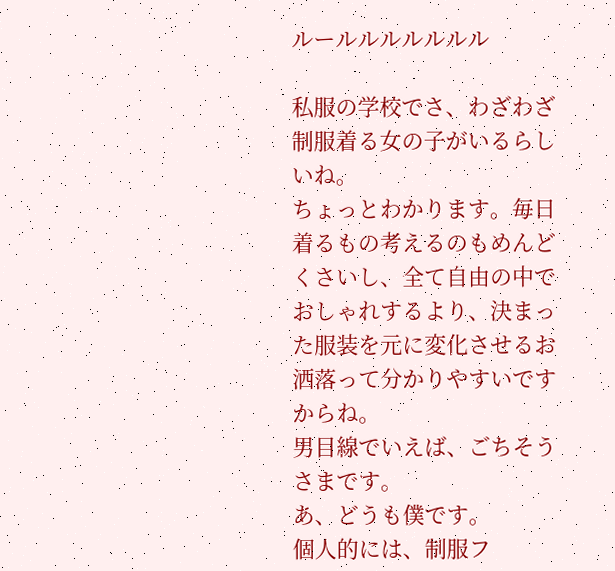ルールルルルルルル

私服の学校でさ、わざわざ制服着る女の子がいるらしいね。
ちょっとわかります。毎日着るもの考えるのもめんどくさいし、全て自由の中でおしゃれするより、決まった服装を元に変化させるお洒落って分かりやすいですからね。
男目線でいえば、ごちそうさまです。
あ、どうも僕です。
個人的には、制服フ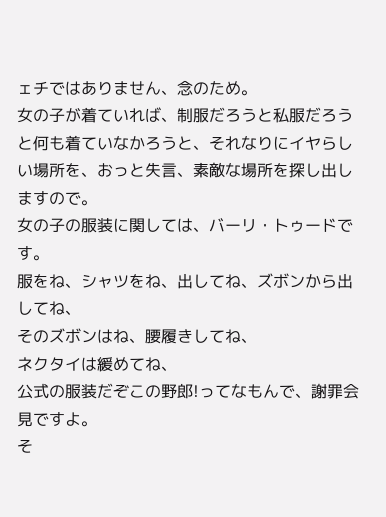ェチではありません、念のため。
女の子が着ていれば、制服だろうと私服だろうと何も着ていなかろうと、それなりにイヤらしい場所を、おっと失言、素敵な場所を探し出しますので。
女の子の服装に関しては、バーリ・トゥードです。
服をね、シャツをね、出してね、ズボンから出してね、
そのズボンはね、腰履きしてね、
ネクタイは緩めてね、
公式の服装だぞこの野郎!ってなもんで、謝罪会見ですよ。
そ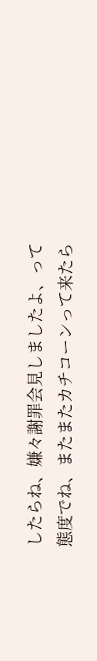したらね、嫌々謝罪会見しましたよ、って態度でね、またまたカチコーンって来たら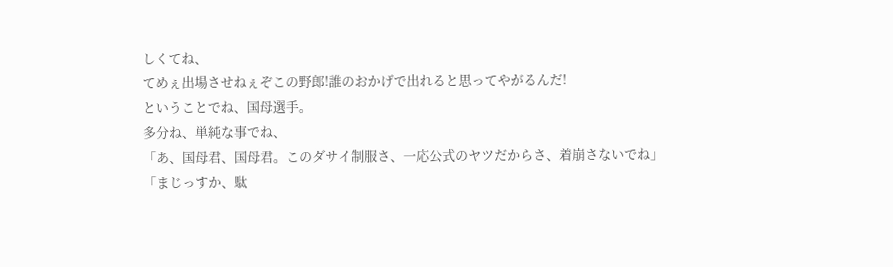しくてね、
てめぇ出場させねぇぞこの野郎!誰のおかげで出れると思ってやがるんだ!
ということでね、国母選手。
多分ね、単純な事でね、
「あ、国母君、国母君。このダサイ制服さ、一応公式のヤツだからさ、着崩さないでね」
「まじっすか、駄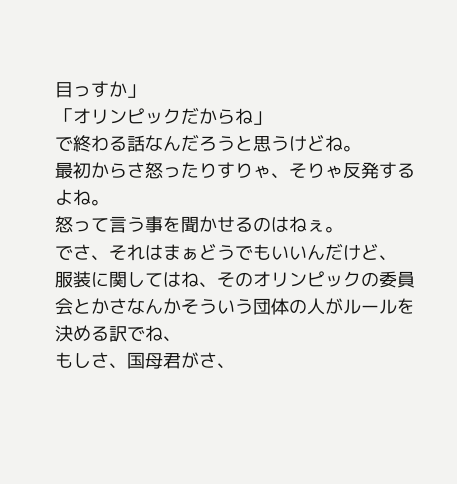目っすか」
「オリンピックだからね」
で終わる話なんだろうと思うけどね。
最初からさ怒ったりすりゃ、そりゃ反発するよね。
怒って言う事を聞かせるのはねぇ。
でさ、それはまぁどうでもいいんだけど、
服装に関してはね、そのオリンピックの委員会とかさなんかそういう団体の人がルールを決める訳でね、
もしさ、国母君がさ、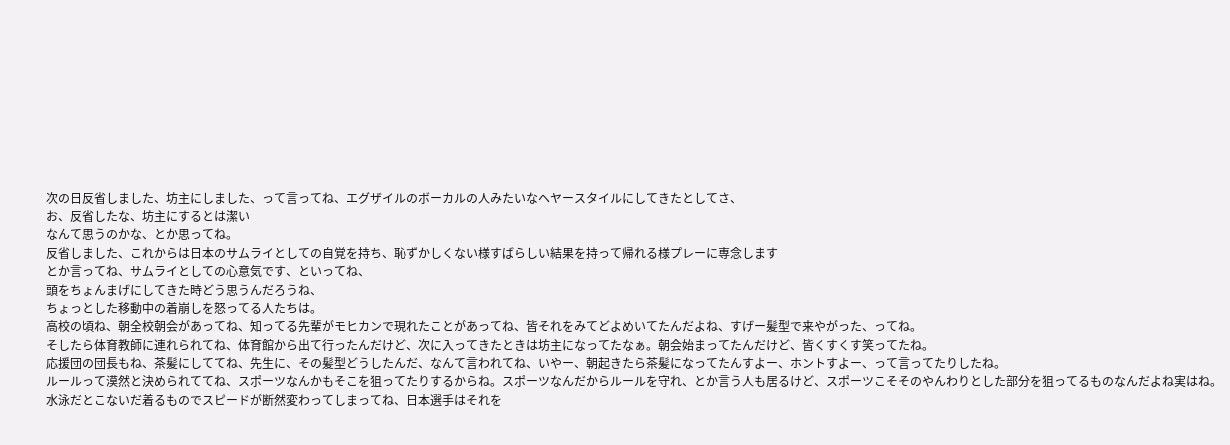次の日反省しました、坊主にしました、って言ってね、エグザイルのボーカルの人みたいなヘヤースタイルにしてきたとしてさ、
お、反省したな、坊主にするとは潔い
なんて思うのかな、とか思ってね。
反省しました、これからは日本のサムライとしての自覚を持ち、恥ずかしくない様すばらしい結果を持って帰れる様プレーに専念します
とか言ってね、サムライとしての心意気です、といってね、
頭をちょんまげにしてきた時どう思うんだろうね、
ちょっとした移動中の着崩しを怒ってる人たちは。
高校の頃ね、朝全校朝会があってね、知ってる先輩がモヒカンで現れたことがあってね、皆それをみてどよめいてたんだよね、すげー髪型で来やがった、ってね。
そしたら体育教師に連れられてね、体育館から出て行ったんだけど、次に入ってきたときは坊主になってたなぁ。朝会始まってたんだけど、皆くすくす笑ってたね。
応援団の団長もね、茶髪にしててね、先生に、その髪型どうしたんだ、なんて言われてね、いやー、朝起きたら茶髪になってたんすよー、ホントすよー、って言ってたりしたね。
ルールって漠然と決められててね、スポーツなんかもそこを狙ってたりするからね。スポーツなんだからルールを守れ、とか言う人も居るけど、スポーツこそそのやんわりとした部分を狙ってるものなんだよね実はね。
水泳だとこないだ着るものでスピードが断然変わってしまってね、日本選手はそれを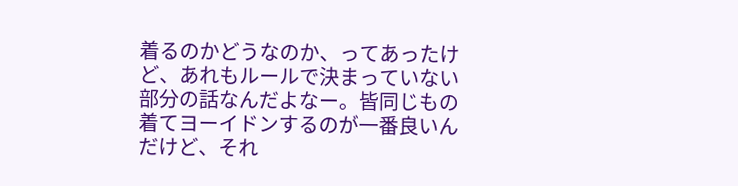着るのかどうなのか、ってあったけど、あれもルールで決まっていない部分の話なんだよなー。皆同じもの着てヨーイドンするのが一番良いんだけど、それ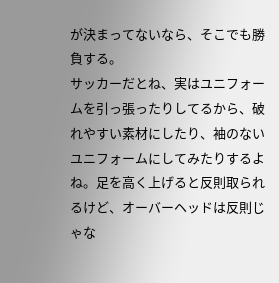が決まってないなら、そこでも勝負する。
サッカーだとね、実はユニフォームを引っ張ったりしてるから、破れやすい素材にしたり、袖のないユニフォームにしてみたりするよね。足を高く上げると反則取られるけど、オーバーヘッドは反則じゃな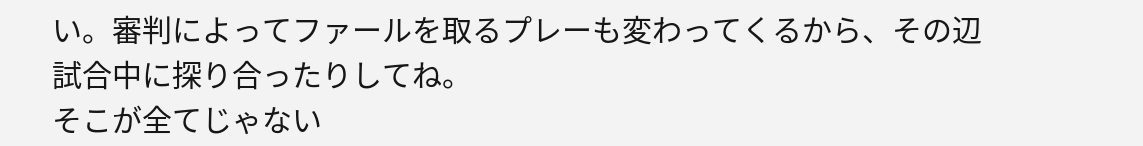い。審判によってファールを取るプレーも変わってくるから、その辺試合中に探り合ったりしてね。
そこが全てじゃない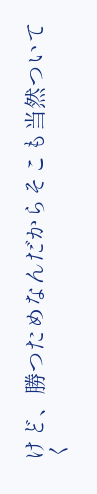けど、勝つためなんだからそこも当然ついてく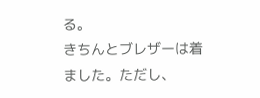る。
きちんとブレザーは着ました。ただし、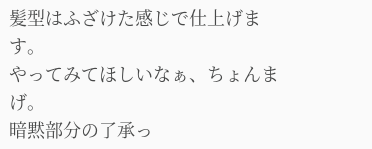髪型はふざけた感じで仕上げます。
やってみてほしいなぁ、ちょんまげ。
暗黙部分の了承っ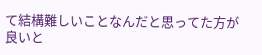て結構難しいことなんだと思ってた方が良いと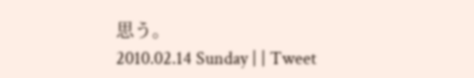思う。
2010.02.14 Sunday | | Tweet